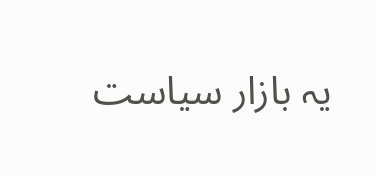یہ بازار سیاست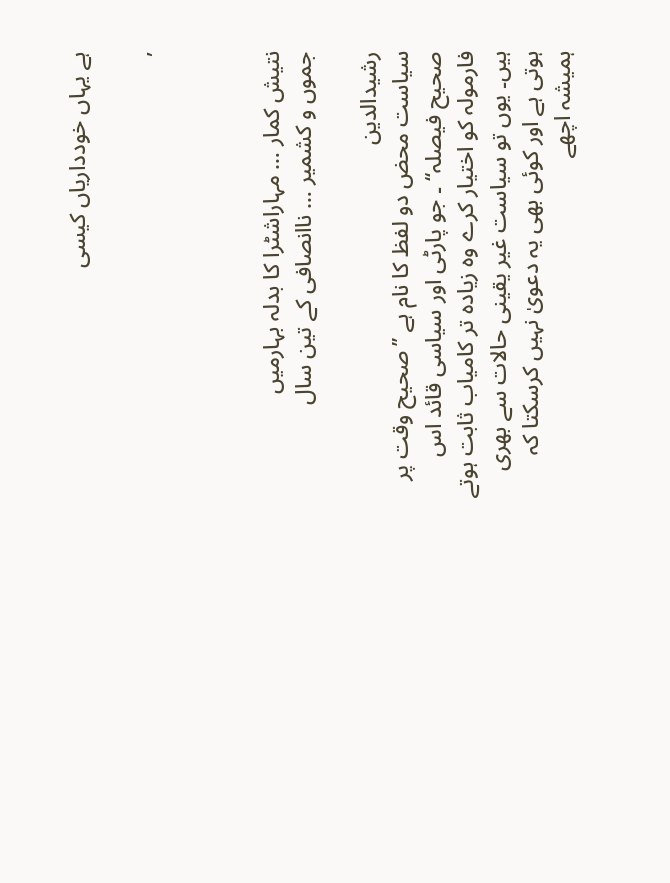ہے یہاں خودداریاں کیسی

,



نتیش کمار … مہاراشٹرا کا بدلہ بہارمیں
جموں و کشمیر … ناانصافی کے تین سال

رشیدالدین
سیاست محض دو لفظ کا نام ہے ’’صحیح وقت پر صحیح فیصلہ‘‘ ۔ جو پارٹی اور سیاسی قائد اس فارمولہ کو اختیار کرے وہ زیادہ تر کامیاب ثابت ہوتے ہیں۔ یوں تو سیاست غیر یقینی حالات سے بھری ہوتی ہے اور کوئی بھی یہ دعویٰ نہیں کرسکتا کہ ہمیشہ اچھے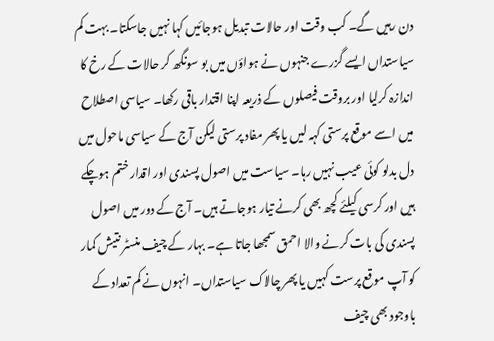دن رہیں گے۔ کب وقت اور حالات تبدیل ہوجائیں کہا نہیں جاسکتا۔ بہت کم سیاستداں ایسے گزرے جنہوں نے ہواؤں میں بو سونگھ کر حالات کے رخ کا اندازہ کرلیا اور بروقت فیصلوں کے ذریعہ اپنا اقتدار باقی رکھا۔ سیاسی اصطلاح میں اسے موقع پرستی کہہ لیں یا پھر مفاد پرستی لیکن آج کے سیاسی ماحول میں دل بدلو کوئی عیب نہیں رہا۔ سیاست میں اصول پسندی اور اقدار ختم ہوچکے ہیں اور کرسی کیلئے کچھ بھی کرنے تیار ہوجاتے ہیں۔ آج کے دور میں اصول پسندی کی بات کرنے والا احمق سمجھا جاتا ہے۔ بہار کے چیف منسٹر نتیش کمار کو آپ موقع پرست کہیں یا پھر چالاک سیاستداں۔ انہوں نے کم تعداد کے باوجود بھی چیف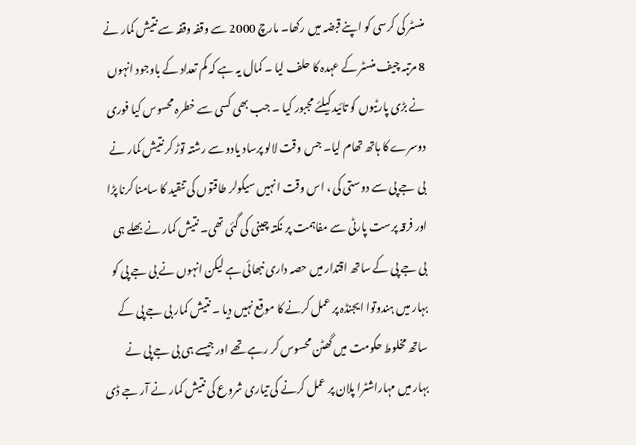منسٹر کی کرسی کو اپنے قبضہ میں رکھا۔ مارچ 2000 سے وقفہ وقفہ سے نتیش کمار نے 8 مرتبہ چیف منسٹر کے عہدہ کا حلف لیا ۔ کمال یہ ہے کہ کم تعداد کے باوجود انہوں نے بڑی پارٹیوں کو تائید کیلئے مجبور کیا ۔ جب بھی کسی سے خطرہ محسوس کیا فوری دوسرے کا ہاتھ تھام لیا۔ جس وقت لالو پرساد یادو سے رشتہ توڑ کر نتیش کمار نے بی جے پی سے دوستی کی ، اس وقت انہیں سیکولر طاقتوں کی تنقید کا سامنا کرنا پڑا اور فرقہ پرست پارٹی سے مفاہمت پر نکتہ چینی کی گئی تھی۔ نتیش کمار نے بھلے ہی بی جے پی کے ساتھ اقتدار میں حصہ داری نبھائی ہے لیکن انہوں نے بی جے پی کو بہار میں ہندوتوا ایجنڈہ پر عمل کرنے کا موقع نہیں دیا ۔ نتیش کمار بی جے پی کے ساتھ مخلوط حکومت میں گھٹن محسوس کر رہے تھے اور جیسے ہی بی جے پی نے بہار میں مہاراشٹرا پلان پر عمل کرنے کی تیاری شروع کی نتیش کمار نے آر جے ڈی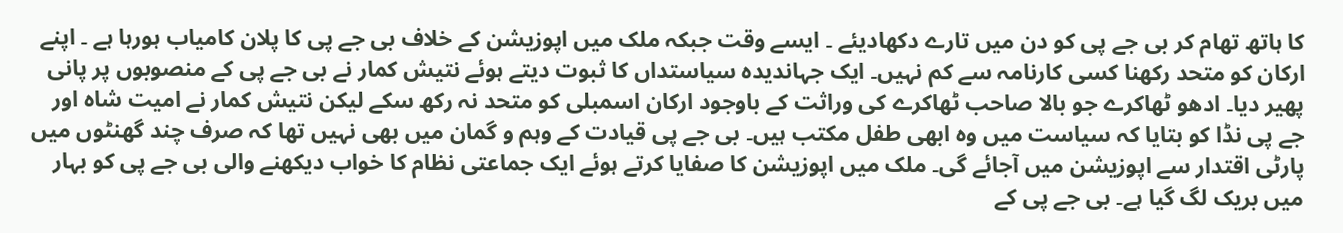کا ہاتھ تھام کر بی جے پی کو دن میں تارے دکھادیئے ۔ ایسے وقت جبکہ ملک میں اپوزیشن کے خلاف بی جے پی کا پلان کامیاب ہورہا ہے ۔ اپنے ارکان کو متحد رکھنا کسی کارنامہ سے کم نہیں۔ ایک جہاندیدہ سیاستداں کا ثبوت دیتے ہوئے نتیش کمار نے بی جے پی کے منصوبوں پر پانی پھیر دیا۔ ادھو ٹھاکرے جو بالا صاحب ٹھاکرے کی وراثت کے باوجود ارکان اسمبلی کو متحد نہ رکھ سکے لیکن نتیش کمار نے امیت شاہ اور جے پی نڈا کو بتایا کہ سیاست میں وہ ابھی طفل مکتب ہیں۔ بی جے پی قیادت کے وہم و گمان میں بھی نہیں تھا کہ صرف چند گھنٹوں میں پارٹی اقتدار سے اپوزیشن میں آجائے گی۔ ملک میں اپوزیشن کا صفایا کرتے ہوئے ایک جماعتی نظام کا خواب دیکھنے والی بی جے پی کو بہار میں بریک لگ گیا ہے۔ بی جے پی کے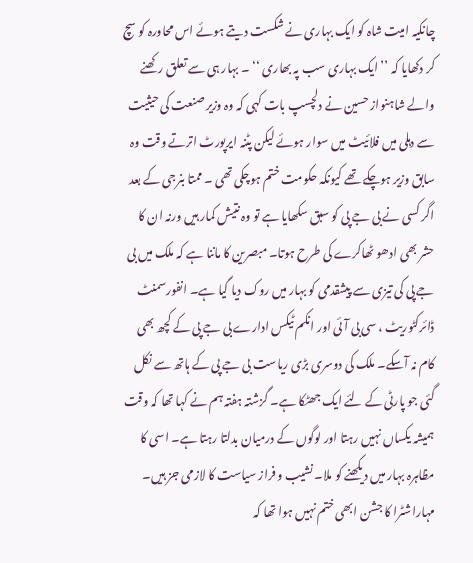چانکیہ امیت شاہ کو ایک بہاری نے شکست دیتے ہوئے اس محاورہ کو سچ کر دکھایا کہ ’’ایک بہاری سب پہ بھاری ‘‘ ۔ بہار ہی سے تعلق رکھنے والے شاہنواز حسین نے دلچسپ بات کہی کہ وہ وزیر صنعت کی حیثیت سے دہلی میں فلائیٹ میں سوار ہوئے لیکن پٹنہ ایرپورٹ اترتے وقت وہ سابق وزیر ہوچکے تھے کیونکہ حکومت ختم ہوچکی تھی ۔ ممتا بنرجی کے بعد اگر کسی نے بی جے پی کو سبق سکھایا ہے تو وہ نتیش کمار ہیں ورنہ ان کا حشر بھی ادھو ٹھاکرے کی طرح ہوتا۔ مبصرین کا ماننا ہے کہ ملک میں بی جے پی کی تیزی سے پیشقدمی کو بہار میں روک دیا گیا ہے۔ انفورسمنٹ ڈائرکٹوریٹ ، سی بی آئی اور انکم ٹیکس ادارے بی جے پی کے کچھ بھی کام نہ آسکے۔ ملک کی دوسری بڑی ریاست بی جے پی کے ہاتھ سے نکل گئی جو پارٹی کے لئے ایک جھٹکا ہے۔ گزشتہ ہفتہ ہم نے کہا تھا کہ وقت ہمیشہ یکساں نہیں رہتا اور لوگوں کے درمیان بدلتا رہتا ہے۔ اسی کا مظاہرہ بہار میں دیکھنے کو ملا۔ نشیب و فراز سیاست کا لازمی جز ہیں۔ مہاراشٹرا کا جشن ابھی ختم نہیں ہوا تھا کہ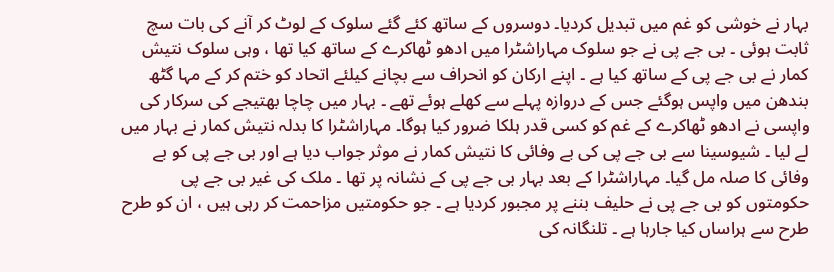بہار نے خوشی کو غم میں تبدیل کردیا۔ دوسروں کے ساتھ کئے گئے سلوک کے لوٹ کر آنے کی بات سچ ثابت ہوئی ۔ بی جے پی نے جو سلوک مہاراشٹرا میں ادھو ٹھاکرے کے ساتھ کیا تھا ، وہی سلوک نتیش کمار نے بی جے پی کے ساتھ کیا ہے ۔ اپنے ارکان کو انحراف سے بچانے کیلئے اتحاد کو ختم کر کے مہا گٹھ بندھن میں واپس ہوگئے جس کے دروازہ پہلے سے کھلے ہوئے تھے ۔ بہار میں چاچا بھتیجے کی سرکار کی واپسی نے ادھو ٹھاکرے کے غم کو کسی قدر ہلکا ضرور کیا ہوگا۔ مہاراشٹرا کا بدلہ نتیش کمار نے بہار میں لے لیا ۔ شیوسینا سے بی جے پی کی بے وفائی کا نتیش کمار نے موثر جواب دیا ہے اور بی جے پی کو بے وفائی کا صلہ مل گیا۔ مہاراشٹرا کے بعد بہار بی جے پی کے نشانہ پر تھا ۔ ملک کی غیر بی جے پی حکومتوں کو بی جے پی نے حلیف بننے پر مجبور کردیا ہے ۔ جو حکومتیں مزاحمت کر رہی ہیں ، ان کو طرح طرح سے ہراساں کیا جارہا ہے ۔ تلنگانہ کی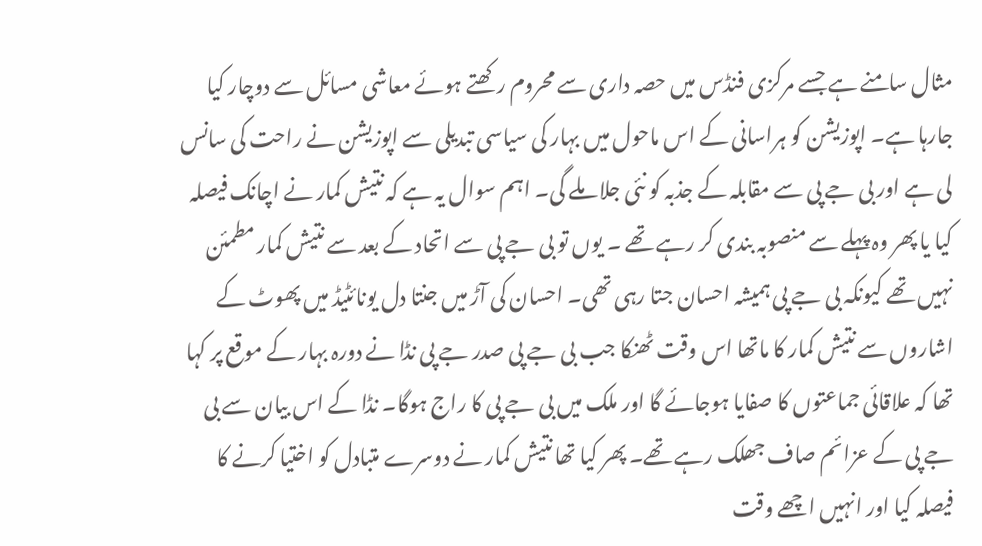مثال سامنے ہے جسے مرکزی فنڈس میں حصہ داری سے محروم رکھتے ہوئے معاشی مسائل سے دوچار کیا جارہا ہے۔ اپوزیشن کو ہراسانی کے اس ماحول میں بہار کی سیاسی تبدیلی سے اپوزیشن نے راحت کی سانس لی ہے اور بی جے پی سے مقابلہ کے جذبہ کو نئی جلا ملے گی۔ اہم سوال یہ ہے کہ نتیش کمار نے اچانک فیصلہ کیا یا پھر وہ پہلے سے منصوبہ بندی کر رہے تھے ۔ یوں تو بی جے پی سے اتحاد کے بعد سے نتیش کمار مطمئن نہیں تھے کیونکہ بی جے پی ہمیشہ احسان جتا رہی تھی۔ احسان کی آڑ میں جنتا دل یونائٹیڈ میں پھوٹ کے اشاروں سے نتیش کمار کا ماتھا اس وقت ٹھنکا جب بی جے پی صدر جے پی نڈا نے دورہ بہار کے موقع پر کہا تھا کہ علاقائی جماعتوں کا صفایا ہوجائے گا اور ملک میں بی جے پی کا راج ہوگا۔ نڈا کے اس بیان سے بی جے پی کے عزائم صاف جھلک رہے تھے۔ پھر کیا تھا نتیش کمار نے دوسرے متبادل کو اختیا کرنے کا فیصلہ کیا اور انہیں اچھے وقت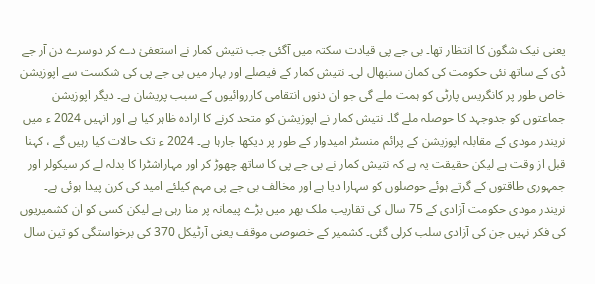یعنی نیک شگون کا انتظار تھا۔ بی جے پی قیادت سکتہ میں آگئی جب نتیش کمار نے استعفیٰ دے کر دوسرے دن آر جے ڈی کے ساتھ نئی حکومت کی کمان سنبھال لی۔ نتیش کمار کے فیصلے اور بہار میں بی جے پی کی شکست سے اپوزیشن خاص طور پر کانگریس پارٹی کو ہمت ملے گی جو ان دنوں انتقامی کارروائیوں کے سبب پریشان ہے۔ دیگر اپوزیشن جماعتوں کو جدوجہد کا حوصلہ ملے گا۔ نتیش کمار نے اپوزیشن کو متحد کرنے کا ارادہ ظاہر کیا ہے اور انہیں 2024 ء میں نریندر مودی کے مقابلہ اپوزیشن کے پرائم منسٹر امیدوار کے طور پر دیکھا جارہا ہے۔ 2024 ء تک حالات کیا رہیں گے ، کہنا قبل از وقت ہے لیکن حقیقت یہ ہے کہ نتیش کمار نے بی جے پی کا ساتھ چھوڑ کر اور مہاراشٹرا کا بدلہ لے کر سیکولر اور جمہوری طاقتوں کے گرتے ہوئے حوصلوں کو سہارا دیا ہے اور مخالف بی جے پی مہم کیلئے امید کی کرن پیدا ہوئی ہے۔
نریندر مودی حکومت آزادی کے 75 سال کی تقاریب ملک بھر میں بڑے پیمانہ پر منا رہی ہے لیکن کسی کو ان کشمیریوں کی فکر نہیں جن کی آزادی سلب کرلی گئی۔ کشمیر کے خصوصی موقف یعنی آرٹیکل 370 کی برخواستگی کو تین سال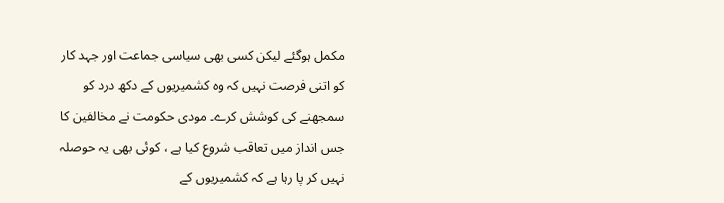مکمل ہوگئے لیکن کسی بھی سیاسی جماعت اور جہد کار کو اتنی فرصت نہیں کہ وہ کشمیریوں کے دکھ درد کو سمجھنے کی کوشش کرے۔ مودی حکومت نے مخالفین کا جس انداز میں تعاقب شروع کیا ہے ، کوئی بھی یہ حوصلہ نہیں کر پا رہا ہے کہ کشمیریوں کے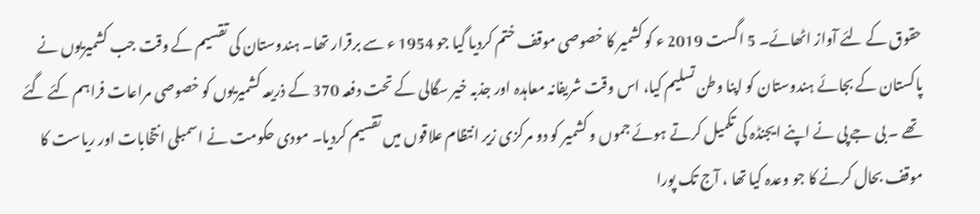حقوق کے لئے آواز اٹھائے۔ 5 اگست 2019 ء کو کشمیر کا خصوصی موقف ختم کردیا گیا جو 1954 ء سے برقرار تھا۔ ہندوستان کی تقسیم کے وقت جب کشمیریوں نے پاکستان کے بجائے ہندوستان کو اپنا وطن تسلیم کیا، اس وقت شریفانہ معاہدہ اور جذبہ خیر سگالی کے تحت دفعہ 370 کے ذریعہ کشمیریوں کو خصوصی مراعات فراہم کئے گئے تھے ۔ بی جے پی نے اپنے ایجنڈہ کی تکمیل کرتے ہوئے جموں و کشمیر کو دو مرکزی زیر انتظام علاقوں میں تقسیم کردیا۔ مودی حکومت نے اسمبلی انتخابات اور ریاست کا موقف بحال کرنے کا جو وعدہ کیا تھا ، آج تک پورا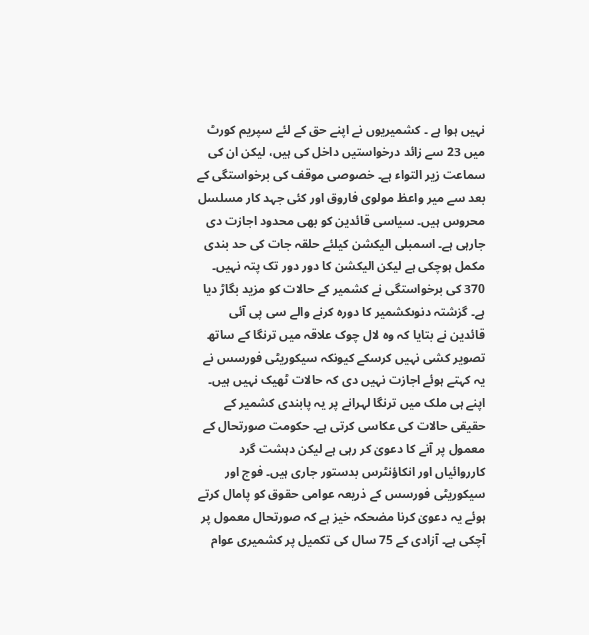نہیں ہوا ہے ۔ کشمیریوں نے اپنے حق کے لئے سپریم کورٹ میں 23 سے زائد درخواستیں داخل کی ہیں، لیکن ان کی سماعت زیر التواء ہے۔ خصوصی موقف کی برخواستگی کے بعد سے میر واعظ مولوی فاروق اور کئی جہد کار مسلسل محروس ہیں۔ سیاسی قائدین کو بھی محدود اجازت دی جارہی ہے۔ اسمبلی الیکشن کیلئے حلقہ جات کی حد بندی مکمل ہوچکی ہے لیکن الیکشن کا دور دور تک پتہ نہیں۔ 370 کی برخواستگی نے کشمیر کے حالات کو مزید بگاڑ دیا ہے۔ گزشتہ دنوںکشمیر کا دورہ کرنے والے سی پی آئی قائدین نے بتایا کہ وہ لال چوک علاقہ میں ترنگا کے ساتھ تصویر کشی نہیں کرسکے کیونکہ سیکوریٹی فورسس نے یہ کہتے ہوئے اجازت نہیں دی کہ حالات ٹھیک نہیں ہیں۔ اپنے ہی ملک میں ترنگا لہرانے پر یہ پابندی کشمیر کے حقیقی حالات کی عکاسی کرتی ہے۔ حکومت صورتحال کے معمول پر آنے کا دعویٰ کر رہی ہے لیکن دہشت گرد کارروائیاں اور انکاؤنٹرس بدستور جاری ہیں۔ فوج اور سیکوریٹی فورسس کے ذریعہ عوامی حقوق کو پامال کرتے ہوئے یہ دعویٰ کرنا مضحکہ خیز ہے کہ صورتحال معمول پر آچکی ہے۔ آزادی کے 75 سال کی تکمیل پر کشمیری عوام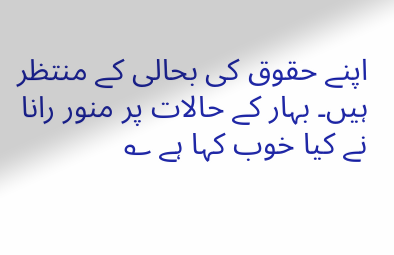اپنے حقوق کی بحالی کے منتظر ہیں۔ بہار کے حالات پر منور رانا نے کیا خوب کہا ہے ؎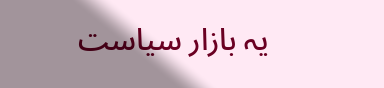یہ بازار سیاست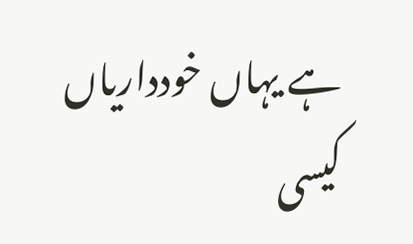ہے یہاں خودداریاں کیسی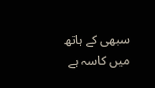سبھی کے ہاتھ میں کاسہ ہے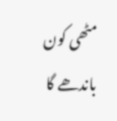مٹھی کون باندھے گا